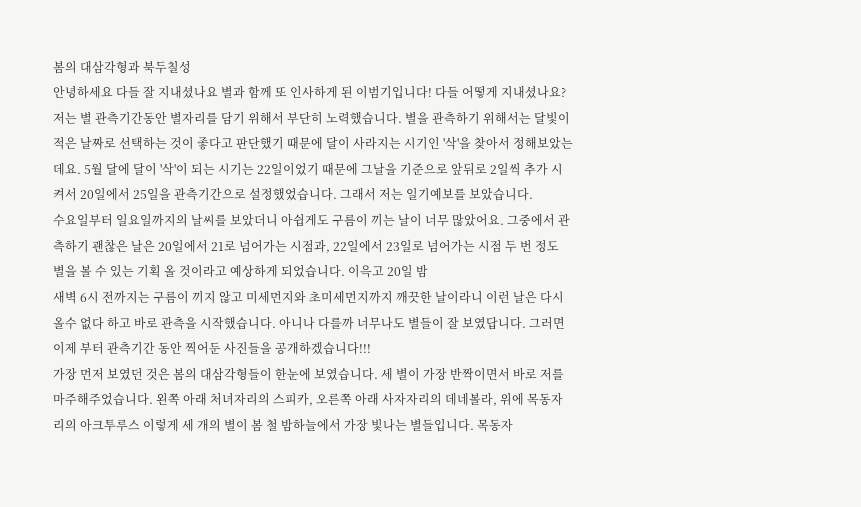봄의 대삼각형과 북두칠성
안녕하세요 다들 잘 지내셨나요 별과 함께 또 인사하게 된 이범기입니다! 다들 어떻게 지내셨나요? 저는 별 관측기간동안 별자리를 담기 위해서 부단히 노력했습니다. 별을 관측하기 위해서는 달빛이 적은 날짜로 선택하는 것이 좋다고 판단했기 때문에 달이 사라지는 시기인 '삭'을 찾아서 정해보았는데요. 5월 달에 달이 '삭'이 되는 시기는 22일이었기 때문에 그날을 기준으로 앞뒤로 2일씩 추가 시켜서 20일에서 25일을 관측기간으로 설정했었습니다. 그래서 저는 일기예보를 보았습니다.
수요일부터 일요일까지의 날씨를 보았더니 아쉽게도 구름이 끼는 날이 너무 많았어요. 그중에서 관측하기 괜찮은 날은 20일에서 21로 넘어가는 시점과, 22일에서 23일로 넘어가는 시점 두 번 정도 별을 볼 수 있는 기획 올 것이라고 예상하게 되었습니다. 이윽고 20일 밤
새벽 6시 전까지는 구름이 끼지 않고 미세먼지와 초미세먼지까지 깨끗한 날이라니 이런 날은 다시 올수 없다 하고 바로 관측을 시작했습니다. 아니나 다를까 너무나도 별들이 잘 보였답니다. 그러면 이제 부터 관측기간 동안 찍어둔 사진들을 공개하겠습니다!!!
가장 먼저 보였던 것은 봄의 대삼각형들이 한눈에 보였습니다. 세 별이 가장 반짝이면서 바로 저를 마주해주었습니다. 왼쪽 아래 처녀자리의 스피카, 오른쪽 아래 사자자리의 데네볼라, 위에 목동자리의 아크투루스 이렇게 세 개의 별이 봄 철 밤하늘에서 가장 빛나는 별들입니다. 목동자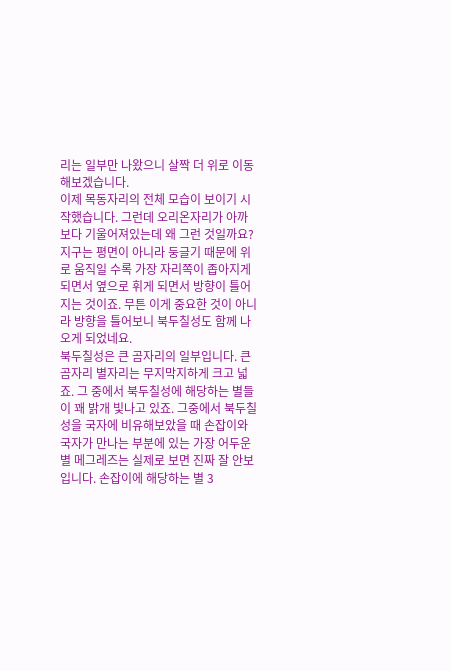리는 일부만 나왔으니 살짝 더 위로 이동해보겠습니다.
이제 목동자리의 전체 모습이 보이기 시작했습니다. 그런데 오리온자리가 아까보다 기울어져있는데 왜 그런 것일까요? 지구는 평면이 아니라 둥글기 때문에 위로 움직일 수록 가장 자리쪽이 좁아지게 되면서 옆으로 휘게 되면서 방향이 틀어지는 것이죠. 무튼 이게 중요한 것이 아니라 방향을 틀어보니 북두칠성도 함께 나오게 되었네요.
북두칠성은 큰 곰자리의 일부입니다. 큰 곰자리 별자리는 무지막지하게 크고 넓죠. 그 중에서 북두칠성에 해당하는 별들이 꽤 밝개 빛나고 있죠. 그중에서 북두칠성을 국자에 비유해보았을 때 손잡이와 국자가 만나는 부분에 있는 가장 어두운 별 메그레즈는 실제로 보면 진짜 잘 안보입니다. 손잡이에 해당하는 별 3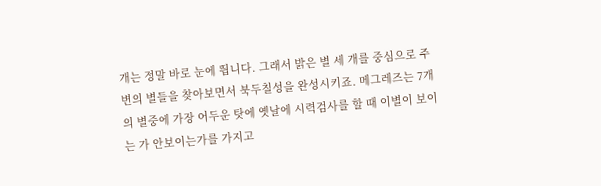개는 정말 바로 눈에 띕니다. 그래서 밝은 별 세 개를 중심으로 주변의 별들을 찾아보면서 북두칠성을 완성시키죠. 메그레즈는 7개의 별중에 가장 어두운 탓에 옛날에 시력검사를 할 때 이별이 보이는 가 안보이는가를 가지고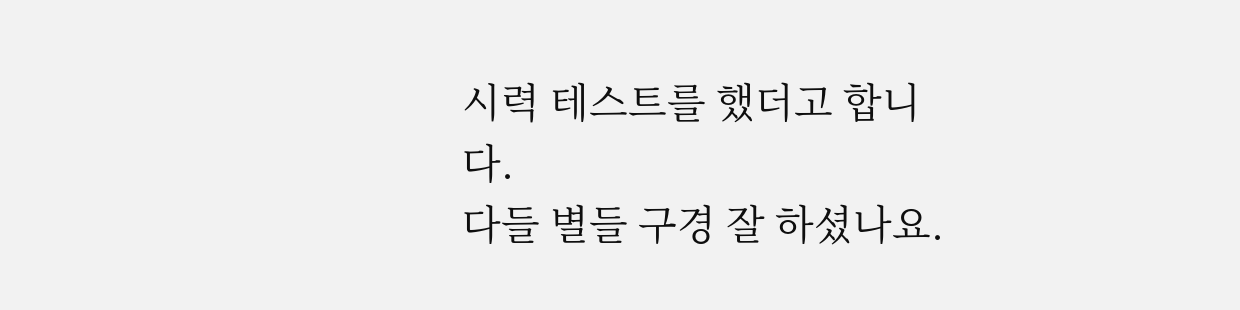시력 테스트를 했더고 합니다.
다들 별들 구경 잘 하셨나요.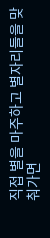직접 별을 마주하고 별자리들을 맞춰가면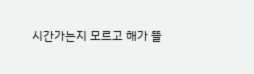시간가는지 모르고 해가 뜰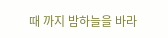때 까지 밤하늘을 바라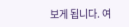보게 됩니다. 여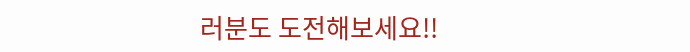러분도 도전해보세요!!